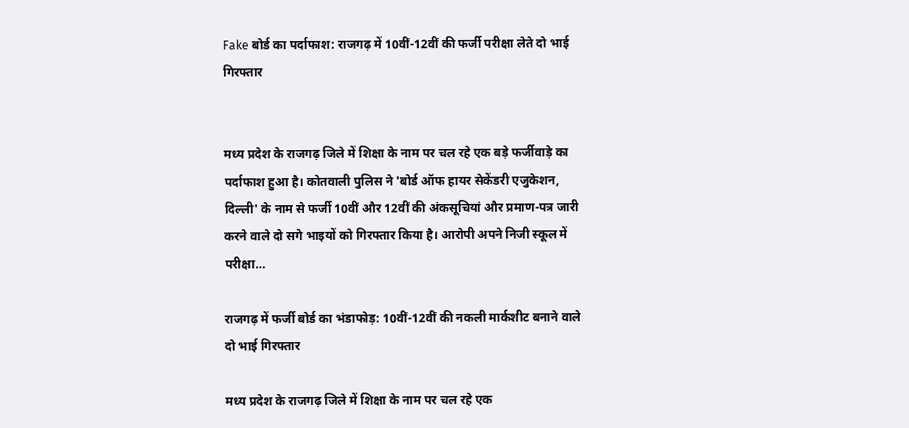Fake बोर्ड का पर्दाफाश: राजगढ़ में 10वीं-12वीं की फर्जी परीक्षा लेते दो भाई गिरफ्तार


मध्य प्रदेश के राजगढ़ जिले में शिक्षा के नाम पर चल रहे एक बड़े फर्जीवाड़े का पर्दाफाश हुआ है। कोतवाली पुलिस ने 'बोर्ड ऑफ हायर सेकेंडरी एजुकेशन, दिल्ली' के नाम से फर्जी 10वीं और 12वीं की अंकसूचियां और प्रमाण-पत्र जारी करने वाले दो सगे भाइयों को गिरफ्तार किया है। आरोपी अपने निजी स्कूल में परीक्षा…

राजगढ़ में फर्जी बोर्ड का भंडाफोड़: 10वीं-12वीं की नकली मार्कशीट बनाने वाले दो भाई गिरफ्तार

मध्य प्रदेश के राजगढ़ जिले में शिक्षा के नाम पर चल रहे एक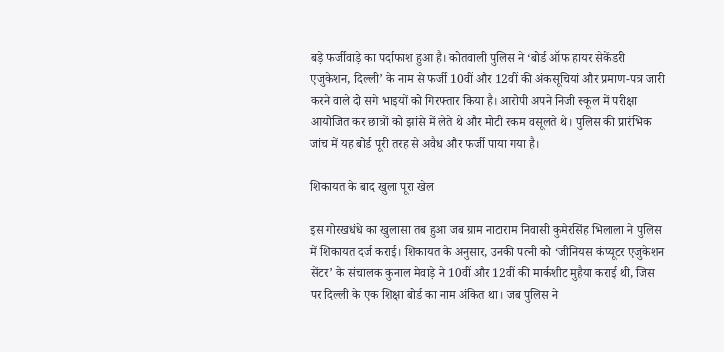बड़े फर्जीवाड़े का पर्दाफाश हुआ है। कोतवाली पुलिस ने ‘बोर्ड ऑफ हायर सेकेंडरी एजुकेशन, दिल्ली’ के नाम से फर्जी 10वीं और 12वीं की अंकसूचियां और प्रमाण-पत्र जारी करने वाले दो सगे भाइयों को गिरफ्तार किया है। आरोपी अपने निजी स्कूल में परीक्षा आयोजित कर छात्रों को झांसे में लेते थे और मोटी रकम वसूलते थे। पुलिस की प्रारंभिक जांच में यह बोर्ड पूरी तरह से अवैध और फर्जी पाया गया है।

शिकायत के बाद खुला पूरा खेल

इस गोरखधंधे का खुलासा तब हुआ जब ग्राम नाटाराम निवासी कुमेरसिंह भिलाला ने पुलिस में शिकायत दर्ज कराई। शिकायत के अनुसार, उनकी पत्नी को ‘जीनियस कंप्यूटर एजुकेशन सेंटर’ के संचालक कुनाल मेवाड़े ने 10वीं और 12वीं की मार्कशीट मुहैया कराई थी, जिस पर दिल्ली के एक शिक्षा बोर्ड का नाम अंकित था। जब पुलिस ने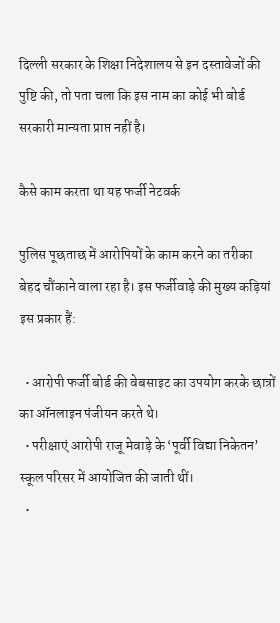दिल्ली सरकार के शिक्षा निदेशालय से इन दस्तावेजों की पुष्टि की, तो पता चला कि इस नाम का कोई भी बोर्ड सरकारी मान्यता प्राप्त नहीं है।

कैसे काम करता था यह फर्जी नेटवर्क

पुलिस पूछताछ में आरोपियों के काम करने का तरीका बेहद चौंकाने वाला रहा है। इस फर्जीवाड़े की मुख्य कड़ियां इस प्रकार हैं:

  • आरोपी फर्जी बोर्ड की वेबसाइट का उपयोग करके छात्रों का ऑनलाइन पंजीयन करते थे।
  • परीक्षाएं आरोपी राजू मेवाड़े के ‘पूर्वी विद्या निकेतन’ स्कूल परिसर में आयोजित की जाती थीं।
  •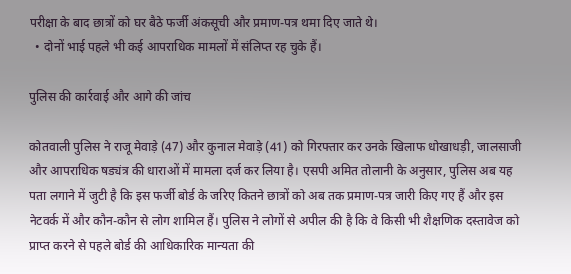परीक्षा के बाद छात्रों को घर बैठे फर्जी अंकसूची और प्रमाण-पत्र थमा दिए जाते थे।
  • दोनों भाई पहले भी कई आपराधिक मामलों में संलिप्त रह चुके हैं।

पुलिस की कार्रवाई और आगे की जांच

कोतवाली पुलिस ने राजू मेवाड़े (47) और कुनाल मेवाड़े (41) को गिरफ्तार कर उनके खिलाफ धोखाधड़ी, जालसाजी और आपराधिक षड्यंत्र की धाराओं में मामला दर्ज कर लिया है। एसपी अमित तोलानी के अनुसार, पुलिस अब यह पता लगाने में जुटी है कि इस फर्जी बोर्ड के जरिए कितने छात्रों को अब तक प्रमाण-पत्र जारी किए गए हैं और इस नेटवर्क में और कौन-कौन से लोग शामिल हैं। पुलिस ने लोगों से अपील की है कि वे किसी भी शैक्षणिक दस्तावेज को प्राप्त करने से पहले बोर्ड की आधिकारिक मान्यता की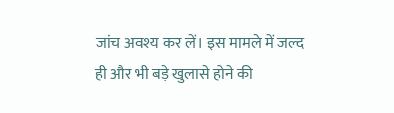जांच अवश्य कर लें। इस मामले में जल्द ही और भी बड़े खुलासे होने की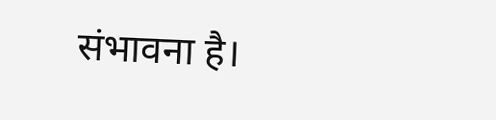संभावना है।